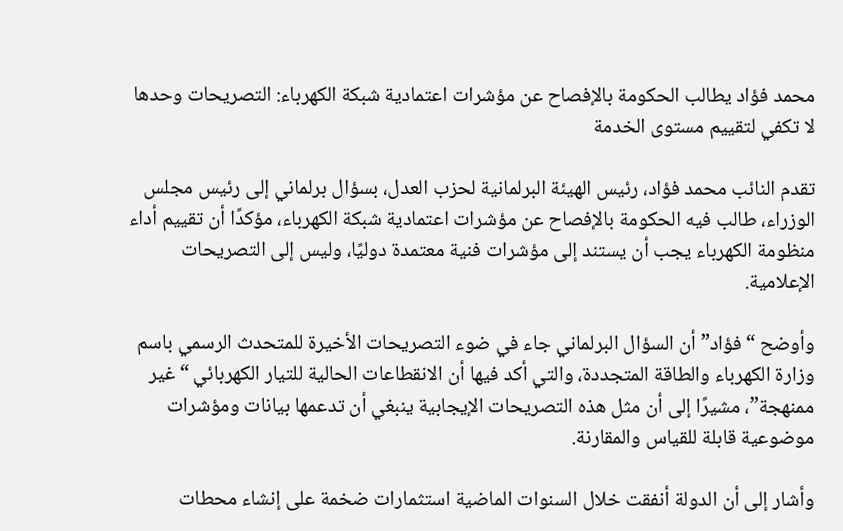محمد فؤاد يطالب الحكومة بالإفصاح عن مؤشرات اعتمادية شبكة الكهرباء: التصريحات وحدها لا تكفي لتقييم مستوى الخدمة

تقدم النائب محمد فؤاد، رئيس الهيئة البرلمانية لحزب العدل، بسؤال برلماني إلى رئيس مجلس الوزراء، طالب فيه الحكومة بالإفصاح عن مؤشرات اعتمادية شبكة الكهرباء، مؤكدًا أن تقييم أداء منظومة الكهرباء يجب أن يستند إلى مؤشرات فنية معتمدة دوليًا، وليس إلى التصريحات الإعلامية.

وأوضح “فؤاد” أن السؤال البرلماني جاء في ضوء التصريحات الأخيرة للمتحدث الرسمي باسم وزارة الكهرباء والطاقة المتجددة، والتي أكد فيها أن الانقطاعات الحالية للتيار الكهربائي “غير ممنهجة”، مشيرًا إلى أن مثل هذه التصريحات الإيجابية ينبغي أن تدعمها بيانات ومؤشرات موضوعية قابلة للقياس والمقارنة.

وأشار إلى أن الدولة أنفقت خلال السنوات الماضية استثمارات ضخمة على إنشاء محطات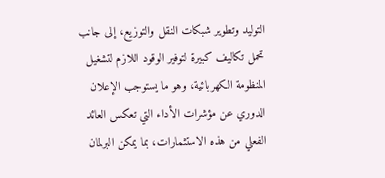التوليد وتطوير شبكات النقل والتوزيع، إلى جانب تحمل تكاليف كبيرة لتوفير الوقود اللازم لتشغيل المنظومة الكهربائية، وهو ما يستوجب الإعلان الدوري عن مؤشرات الأداء التي تعكس العائد الفعلي من هذه الاستثمارات، بما يمكن البرلمان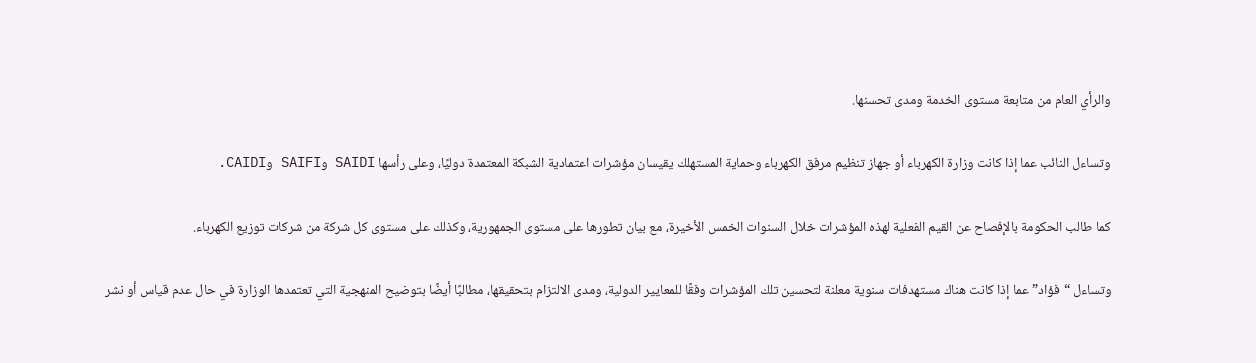والرأي العام من متابعة مستوى الخدمة ومدى تحسنها.

وتساءل النائب عما إذا كانت وزارة الكهرباء أو جهاز تنظيم مرفق الكهرباء وحماية المستهلك يقيسان مؤشرات اعتمادية الشبكة المعتمدة دوليًا، وعلى رأسها SAIDI وSAIFI وCAIDI.

كما طالب الحكومة بالإفصاح عن القيم الفعلية لهذه المؤشرات خلال السنوات الخمس الأخيرة، مع بيان تطورها على مستوى الجمهورية، وكذلك على مستوى كل شركة من شركات توزيع الكهرباء.

وتساءل “فؤاد” عما إذا كانت هناك مستهدفات سنوية معلنة لتحسين تلك المؤشرات وفقًا للمعايير الدولية، ومدى الالتزام بتحقيقها، مطالبًا أيضًا بتوضيح المنهجية التي تعتمدها الوزارة في حال عدم قياس أو نشر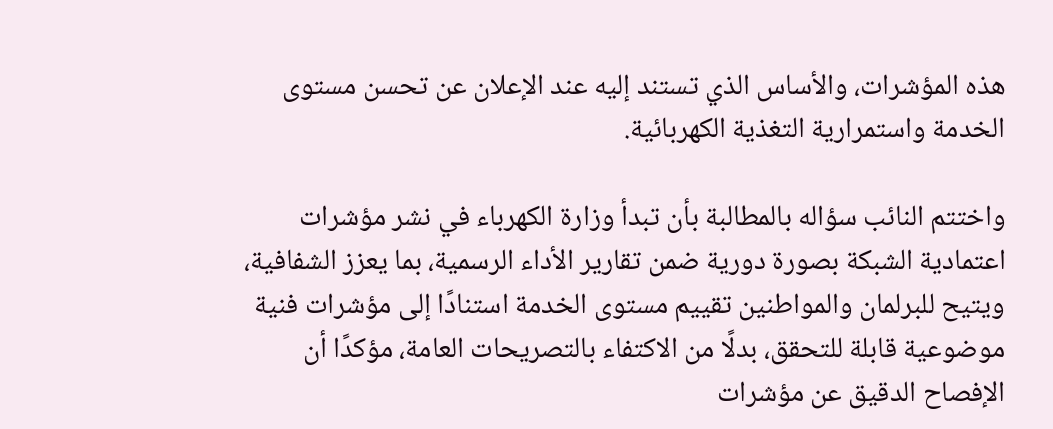هذه المؤشرات، والأساس الذي تستند إليه عند الإعلان عن تحسن مستوى الخدمة واستمرارية التغذية الكهربائية.

واختتم النائب سؤاله بالمطالبة بأن تبدأ وزارة الكهرباء في نشر مؤشرات اعتمادية الشبكة بصورة دورية ضمن تقارير الأداء الرسمية، بما يعزز الشفافية، ويتيح للبرلمان والمواطنين تقييم مستوى الخدمة استنادًا إلى مؤشرات فنية موضوعية قابلة للتحقق، بدلًا من الاكتفاء بالتصريحات العامة، مؤكدًا أن الإفصاح الدقيق عن مؤشرات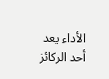الأداء يعد أحد الركائز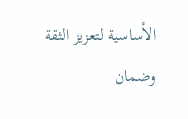الأساسية لتعزيز الثقة وضمان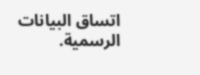اتساق البيانات الرسمية.